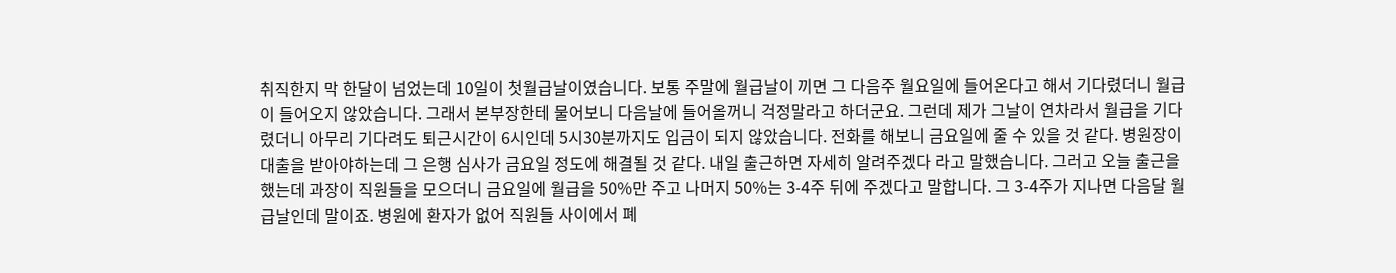취직한지 막 한달이 넘었는데 10일이 첫월급날이였습니다. 보통 주말에 월급날이 끼면 그 다음주 월요일에 들어온다고 해서 기다렸더니 월급이 들어오지 않았습니다. 그래서 본부장한테 물어보니 다음날에 들어올꺼니 걱정말라고 하더군요. 그런데 제가 그날이 연차라서 월급을 기다렸더니 아무리 기다려도 퇴근시간이 6시인데 5시30분까지도 입금이 되지 않았습니다. 전화를 해보니 금요일에 줄 수 있을 것 같다. 병원장이 대출을 받아야하는데 그 은행 심사가 금요일 정도에 해결될 것 같다. 내일 출근하면 자세히 알려주겠다 라고 말했습니다. 그러고 오늘 출근을 했는데 과장이 직원들을 모으더니 금요일에 월급을 50%만 주고 나머지 50%는 3-4주 뒤에 주겠다고 말합니다. 그 3-4주가 지나면 다음달 월급날인데 말이죠. 병원에 환자가 없어 직원들 사이에서 폐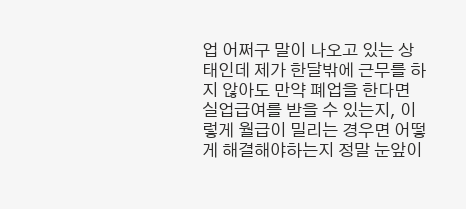업 어쩌구 말이 나오고 있는 상태인데 제가 한달밖에 근무를 하지 않아도 만약 폐업을 한다면 실업급여를 받을 수 있는지, 이렇게 월급이 밀리는 경우면 어떻게 해결해야하는지 정말 눈앞이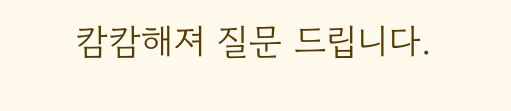캄캄해져 질문 드립니다.